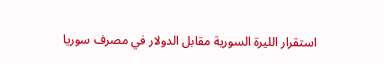استقرار الليرة السورية مقابل الدولار في مصرف سوريا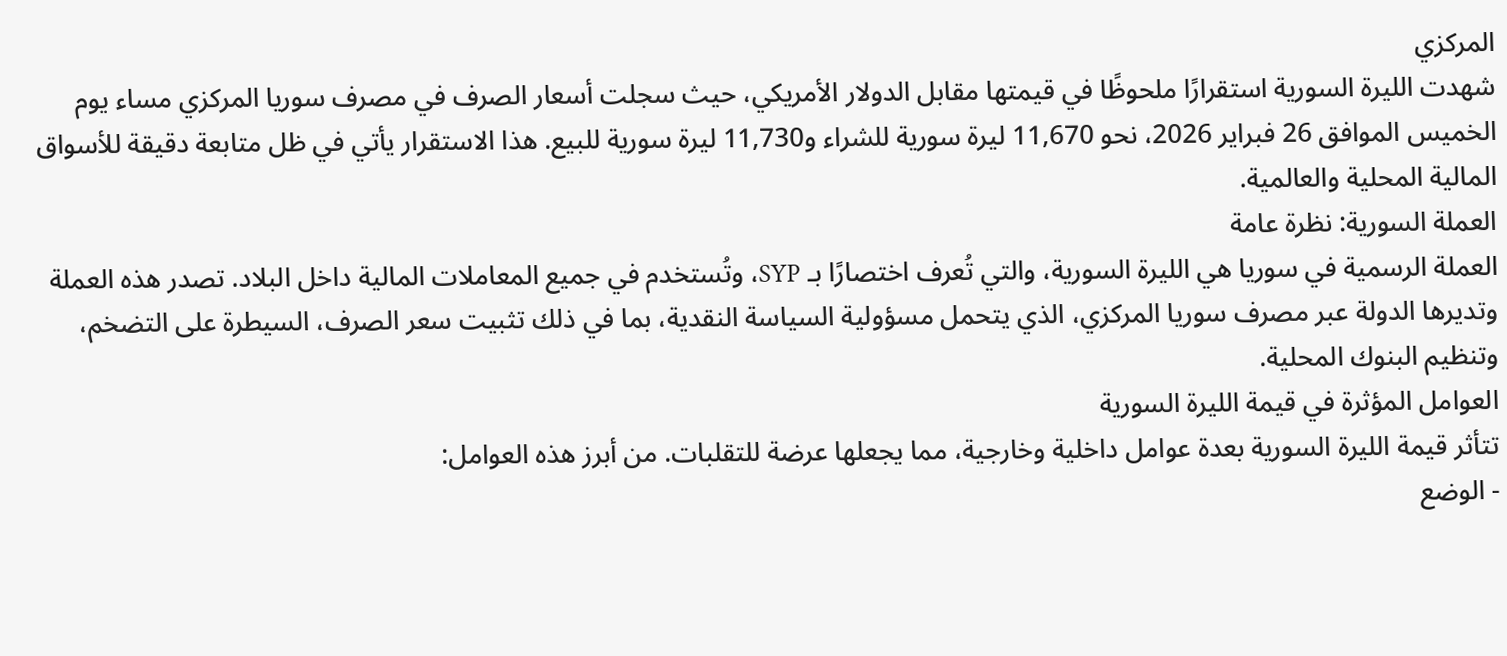المركزي
شهدت الليرة السورية استقرارًا ملحوظًا في قيمتها مقابل الدولار الأمريكي، حيث سجلت أسعار الصرف في مصرف سوريا المركزي مساء يوم الخميس الموافق 26 فبراير 2026، نحو 11,670 ليرة سورية للشراء و11,730 ليرة سورية للبيع. هذا الاستقرار يأتي في ظل متابعة دقيقة للأسواق المالية المحلية والعالمية.
العملة السورية: نظرة عامة
العملة الرسمية في سوريا هي الليرة السورية، والتي تُعرف اختصارًا بـ SYP، وتُستخدم في جميع المعاملات المالية داخل البلاد. تصدر هذه العملة وتديرها الدولة عبر مصرف سوريا المركزي، الذي يتحمل مسؤولية السياسة النقدية، بما في ذلك تثبيت سعر الصرف، السيطرة على التضخم، وتنظيم البنوك المحلية.
العوامل المؤثرة في قيمة الليرة السورية
تتأثر قيمة الليرة السورية بعدة عوامل داخلية وخارجية، مما يجعلها عرضة للتقلبات. من أبرز هذه العوامل:
- الوضع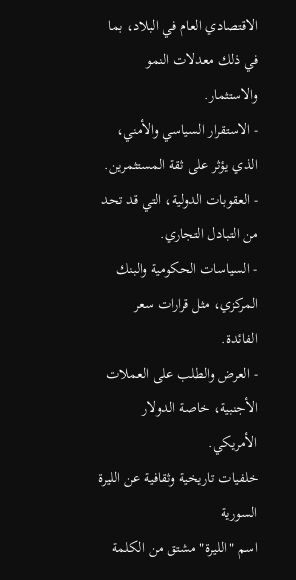الاقتصادي العام في البلاد، بما في ذلك معدلات النمو والاستثمار.
- الاستقرار السياسي والأمني، الذي يؤثر على ثقة المستثمرين.
- العقوبات الدولية، التي قد تحد من التبادل التجاري.
- السياسات الحكومية والبنك المركزي، مثل قرارات سعر الفائدة.
- العرض والطلب على العملات الأجنبية، خاصة الدولار الأمريكي.
خلفيات تاريخية وثقافية عن الليرة السورية
اسم "الليرة" مشتق من الكلمة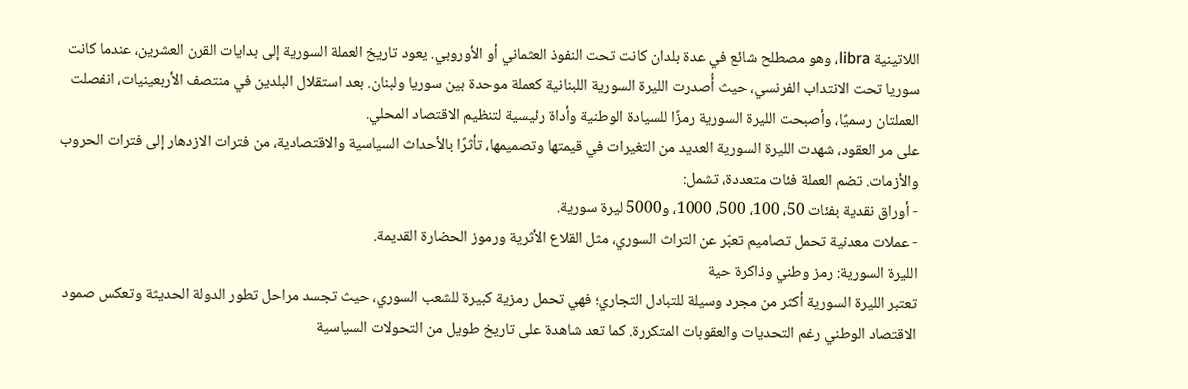اللاتينية libra، وهو مصطلح شائع في عدة بلدان كانت تحت النفوذ العثماني أو الأوروبي. يعود تاريخ العملة السورية إلى بدايات القرن العشرين، عندما كانت سوريا تحت الانتداب الفرنسي، حيث أُصدرت الليرة السورية اللبنانية كعملة موحدة بين سوريا ولبنان. بعد استقلال البلدين في منتصف الأربعينيات، انفصلت العملتان رسميًا، وأصبحت الليرة السورية رمزًا للسيادة الوطنية وأداة رئيسية لتنظيم الاقتصاد المحلي.
على مر العقود، شهدت الليرة السورية العديد من التغيرات في قيمتها وتصميمها، تأثرًا بالأحداث السياسية والاقتصادية، من فترات الازدهار إلى فترات الحروب والأزمات. تضم العملة فئات متعددة، تشمل:
- أوراق نقدية بفئات 50، 100، 500، 1000، و5000 ليرة سورية.
- عملات معدنية تحمل تصاميم تعبّر عن التراث السوري، مثل القلاع الأثرية ورموز الحضارة القديمة.
الليرة السورية: رمز وطني وذاكرة حية
تعتبر الليرة السورية أكثر من مجرد وسيلة للتبادل التجاري؛ فهي تحمل رمزية كبيرة للشعب السوري، حيث تجسد مراحل تطور الدولة الحديثة وتعكس صمود الاقتصاد الوطني رغم التحديات والعقوبات المتكررة. كما تعد شاهدة على تاريخ طويل من التحولات السياسية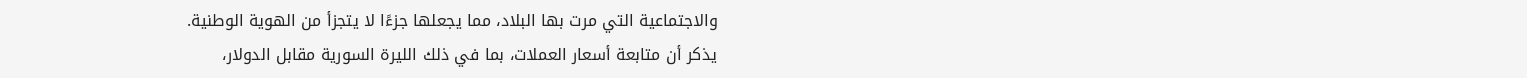والاجتماعية التي مرت بها البلاد، مما يجعلها جزءًا لا يتجزأ من الهوية الوطنية.
يذكر أن متابعة أسعار العملات، بما في ذلك الليرة السورية مقابل الدولار،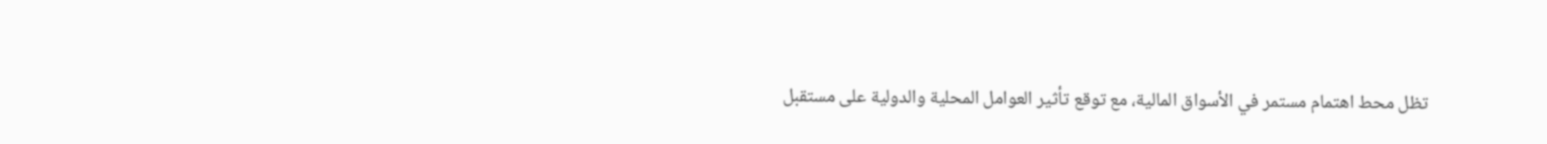تظل محط اهتمام مستمر في الأسواق المالية، مع توقع تأثير العوامل المحلية والدولية على مستقبل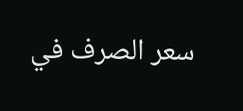سعر الصرف في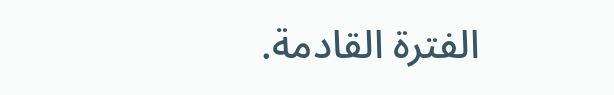الفترة القادمة.